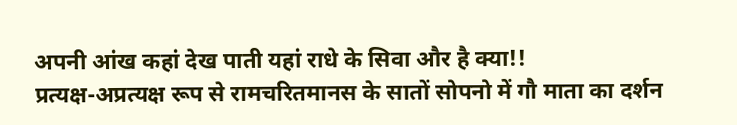अपनी आंख कहां देख पाती यहां राधे के सिवा और है क्या!!
प्रत्यक्ष-अप्रत्यक्ष रूप से रामचरितमानस के सातों सोपनो में गौ माता का दर्शन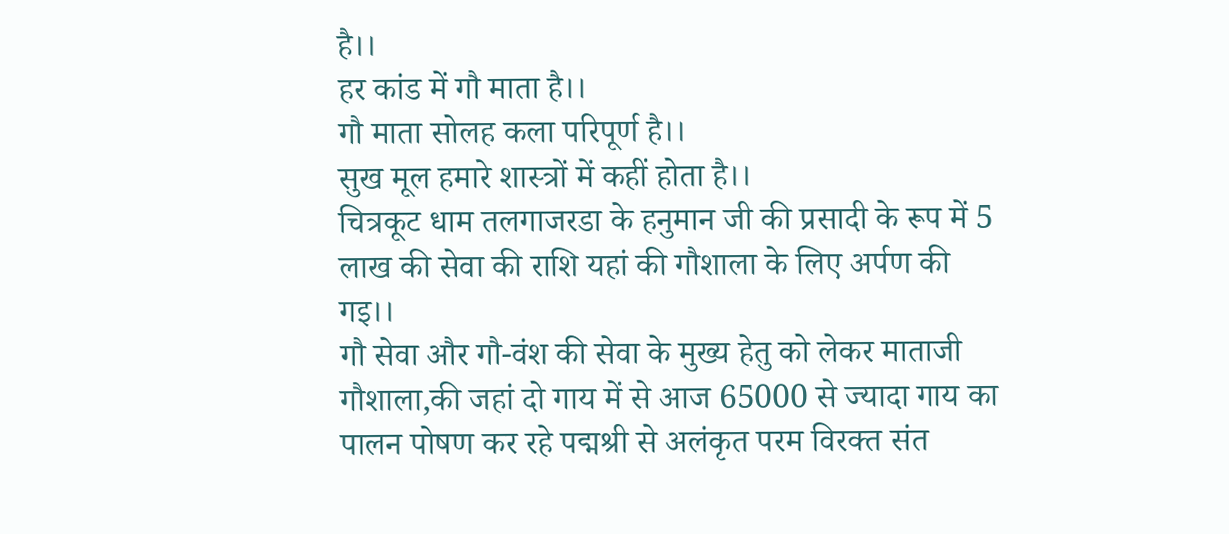है।।
हर कांड में गौ माता है।।
गौ माता सोलह कला परिपूर्ण है।।
सुख मूल हमारे शास्त्रों में कहीं होता है।।
चित्रकूट धाम तलगाजरडा के हनुमान जी की प्रसादी के रूप में 5 लाख की सेवा की राशि यहां की गौशाला के लिए अर्पण की गइ।।
गौ सेवा और गौ-वंश की सेवा के मुख्य हेतु को लेकर माताजी गौशाला,की जहां दो गाय में से आज 65000 से ज्यादा गाय का पालन पोषण कर रहे पद्मश्री से अलंकृत परम विरक्त संत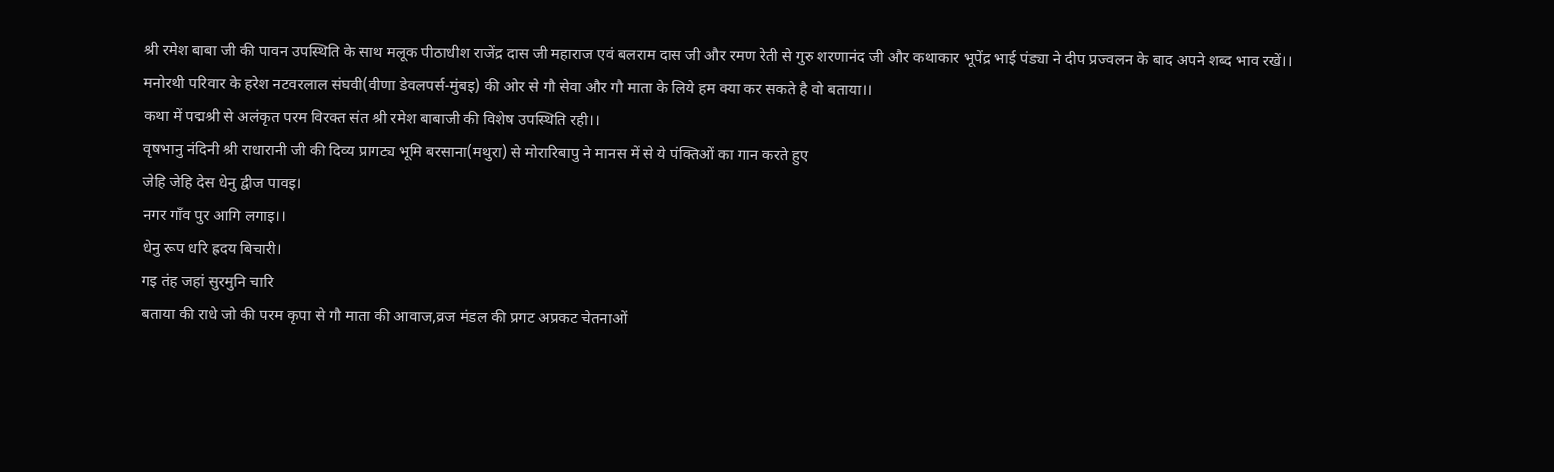श्री रमेश बाबा जी की पावन उपस्थिति के साथ मलूक पीठाधीश राजेंद्र दास जी महाराज एवं बलराम दास जी और रमण रेती से गुरु शरणानंद जी और कथाकार भूपेंद्र भाई पंड्या ने दीप प्रज्वलन के बाद अपने शब्द भाव रखें।।
मनोरथी परिवार के हरेश नटवरलाल संघवी(वीणा डेवलपर्स-मुंबइ) की ओर से गौ सेवा और गौ माता के लिये हम क्या कर सकते है वो बताया।।
कथा में पद्मश्री से अलंकृत परम विरक्त संत श्री रमेश बाबाजी की विशेष उपस्थिति रही।।
वृषभानु नंदिनी श्री राधारानी जी की दिव्य प्रागट्य भूमि बरसाना(मथुरा) से मोरारिबापु ने मानस में से ये पंक्तिओं का गान करते हुए
जेहि जेहि देस धेनु द्वीज पावइ।
नगर गॉंव पुर आगि लगाइ।।
धेनु रूप धरि ह्रदय बिचारी।
गइ तंह जहां सुरमुनि चारि
बताया की राधे जो की परम कृपा से गौ माता की आवाज,व्रज मंडल की प्रगट अप्रकट चेतनाओं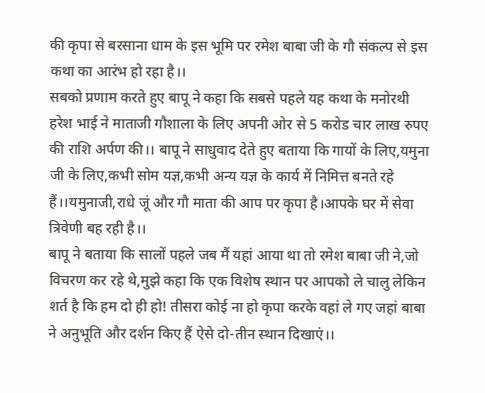की कृपा से बरसाना धाम के इस भूमि पर रमेश बाबा जी के गौ संकल्प से इस कथा का आरंभ हो रहा है।।
सबको प्रणाम करते हुए बापू ने कहा कि सबसे पहले यह कथा के मनोरथी हरेश भाई ने माताजी गौशाला के लिए अपनी ओर से 5 करोड चार लाख रुपए की राशि अर्पण की।। बापू ने साधुवाद देते हुए बताया कि गायों के लिए,यमुना जी के लिए,कभी सोम यज्ञ,कभी अन्य यज्ञ के कार्य में निमित्त बनते रहे हैं।।यमुनाजी,राधे जूं और गौ माता की आप पर कृपा है।आपके घर में सेवा त्रिवेणी बह रही है।।
बापू ने बताया कि सालों पहले जब मैं यहां आया था तो रमेश बाबा जी ने,जो विचरण कर रहे थे,मुझे कहा कि एक विशेष स्थान पर आपको ले चालु लेकिन शर्त है कि हम दो ही हो! तीसरा कोई ना हो कृपा करके वहां ले गए जहां बाबा ने अनुभूति और दर्शन किए हैं ऐसे दो-तीन स्थान दिखाएं।।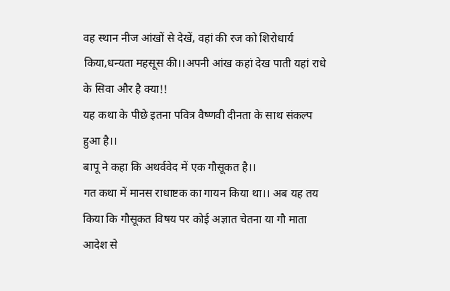वह स्थान नीज आंखों से देखें, वहां की रज को शिरोधार्य किया,धन्यता महसूस की।।अपनी आंख कहां देख पाती यहां राधे के सिवा और है क्या!!
यह कथा के पीछे इतना पवित्र वैष्णवी दीनता के साथ संकल्प हुआ है।।
बापू ने कहा कि अथर्ववेद में एक गौसूकत है।।
गत कथा में मानस राधाष्टक का गायन किया था।। अब यह तय किया कि गौसूकत विषय पर कोई अज्ञात चेतना या गौ माता आदेश से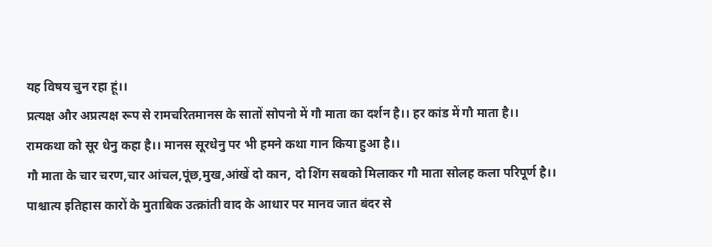यह विषय चुन रहा हूं।।
प्रत्यक्ष और अप्रत्यक्ष रूप से रामचरितमानस के सातों सोपनो में गौ माता का दर्शन है।। हर कांड में गौ माता है।।
रामकथा को सूर धेनु कहा है।। मानस सूरधेनु पर भी हमने कथा गान किया हुआ है।।
गौ माता के चार चरण,चार आंचल,पूंछ,मुख,आंखें दो कान, दो शिंग सबको मिलाकर गौ माता सोलह कला परिपूर्ण है।।
पाश्चात्य इतिहास कारों के मुताबिक उत्क्रांती वाद के आधार पर मानव जात बंदर से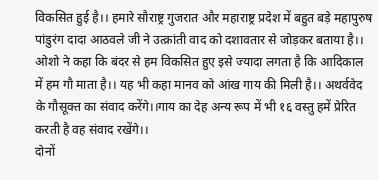विकसित हुई है।। हमारे सौराष्ट्र गुजरात और महाराष्ट्र प्रदेश में बहुत बड़े महापुरुष पांडुरंग दादा आठवले जी ने उत्क्रांती वाद को दशावतार से जोड़कर बताया है।।
ओशो ने कहा कि बंदर से हम विकसित हुए इसे ज्यादा लगता है कि आदिकाल में हम गौ माता है।। यह भी कहा मानव को आंख गाय की मिली है।। अथर्ववेद के गौसूक्त का संवाद करेंगे।।गाय का देह अन्य रूप में भी १६ वस्तु हमें प्रेरित करती है वह संवाद रखेंगे।।
दोनों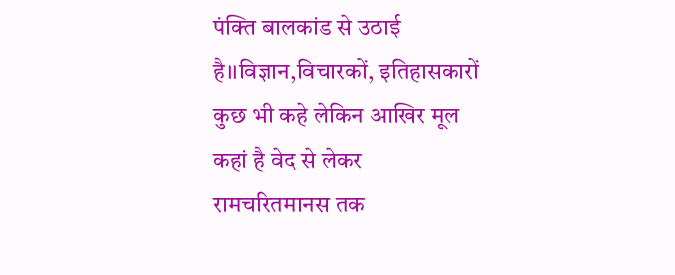पंक्ति बालकांड से उठाई है।।विज्ञान,विचारकों, इतिहासकारों कुछ भी कहे लेकिन आखिर मूल कहां है वेद से लेकर रामचरितमानस तक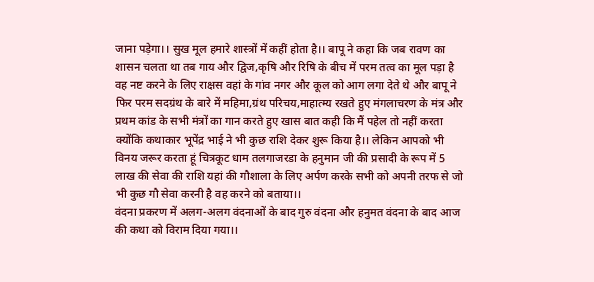जाना पड़ेगा।। सुख मूल हमारे शास्त्रों में कहीं होता है।। बापू ने कहा कि जब रावण का शासन चलता था तब गाय और द्विज,कृषि और रिषि के बीच में परम तत्व का मूल पड़ा है वह नष्ट करने के लिए राक्षस वहां के गांव नगर और कूल को आग लगा देते थे और बापू ने फिर परम सदग्रंथ के बारे में महिमा,ग्रंथ परिचय,माहात्म्य रखते हुए मंगलाचरण के मंत्र और प्रथम कांड के सभी मंत्रों का गान करते हुए खास बात कही कि मैं पहेल तो नहीं करता क्योंकि कथाकार भूपेंद्र भाई ने भी कुछ राशि देकर शुरू किया है।। लेकिन आपको भी विनय जरूर करता हूं चित्रकूट धाम तलगाजरडा के हनुमान जी की प्रसादी के रूप में 5 लाख की सेवा की राशि यहां की गौशाला के लिए अर्पण करके सभी को अपनी तरफ से जो भी कुछ गौ सेवा करनी है वह करने को बताया।।
वंदना प्रकरण में अलग-अलग वंदनाओं के बाद गुरु वंदना और हनुमत वंदना के बाद आज की कथा को विराम दिया गया।।